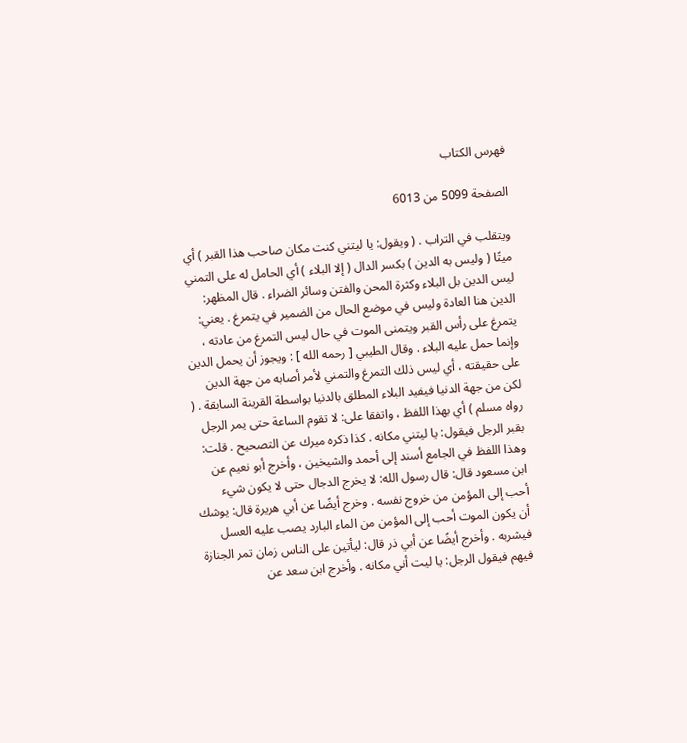فهرس الكتاب

الصفحة 5099 من 6013

ويتقلب في التراب . ( ويقول: يا ليتني كنت مكان صاحب هذا القبر ) أي ميتًا ( وليس به الدين ) بكسر الدال ( إلا البلاء ) أي الحامل له على التمني ليس الدين بل البلاء وكثرة المحن والفتن وسائر الضراء . قال المظهر: الدين هنا العادة وليس في موضع الحال من الضمير في يتمرغ . يعني: يتمرغ على رأس القبر ويتمنى الموت في حال ليس التمرغ من عادته ، وإنما حمل عليه البلاء . وقال الطيبي [ رحمه الله ] : ويجوز أن يحمل الدين على حقيقته ، أي ليس ذلك التمرغ والتمني لأمر أصابه من جهة الدين لكن من جهة الدنيا فيفيد البلاء المطلق بالدنيا بواسطة القرينة السابقة . ( رواه مسلم ) أي بهذا اللفظ ، واتفقا على: لا تقوم الساعة حتى يمر الرجل بقبر الرجل فيقول: يا ليتني مكانه . كذا ذكره ميرك عن التصحيح . قلت: وهذا اللفظ في الجامع أسند إلى أحمد والشيخين ، وأخرج أبو نعيم عن ابن مسعود قال: قال رسول الله: لا يخرج الدجال حتى لا يكون شيء أحب إلى المؤمن من خروج نفسه . وخرج أيضًا عن أبي هريرة قال: يوشك أن يكون الموت أحب إلى المؤمن من الماء البارد يصب عليه العسل فيشربه . وأخرج أيضًا عن أبي ذر قال: ليأتين على الناس زمان تمر الجنازة فيهم فيقول الرجل: يا ليت أني مكانه . وأخرج ابن سعد عن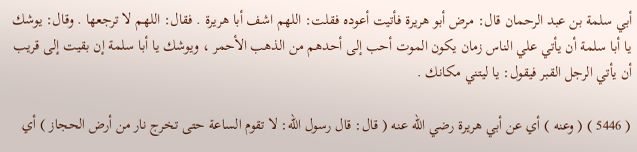أبي سلمة بن عبد الرحمان قال: مرض أبو هريرة فأتيت أعوده فقلت: اللهم اشف أبا هريرة . فقال: اللهم لا ترجعها . وقال: يوشك يا أبا سلمة أن يأتي علي الناس زمان يكون الموت أحب إلى أحدهم من الذهب الأحمر ، ويوشك يا أبا سلمة إن بقيت إلى قريب أن يأتي الرجل القبر فيقول: يا ليتني مكانك .

( 5446 ) ( وعنه ) أي عن أبي هريرة رضي الله عنه ( قال: قال رسول الله: لا تقوم الساعة حتى تخرج نار من أرض الحجاز ) أي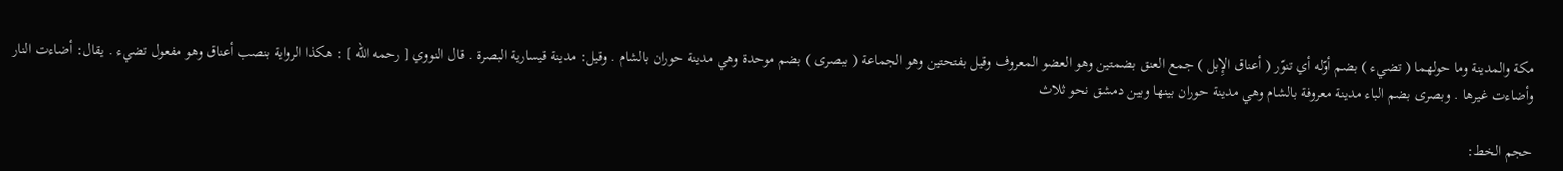مكة والمدينة وما حولهما ( تضيء ) بضم أوّله أي تنوّر ( أعناق الإِبل ) جمع العنق بضمتين وهو العضو المعروف وقيل بفتحتين وهو الجماعة ( ببصرى ) بضم موحدة وهي مدينة حوران بالشام . وقيل: مدينة قيسارية البصرة . قال النووي [ رحمه الله ] : هكذا الرواية بنصب أعناق وهو مفعول تضيء . يقال: أضاءت النار وأضاءت غيرها . وبصرى بضم الباء مدينة معروفة بالشام وهي مدينة حوران بينها وبين دمشق نحو ثلاث

حجم الخط: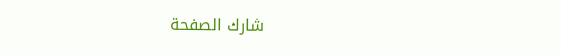شارك الصفحة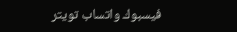فيسبوك واتساب تويتر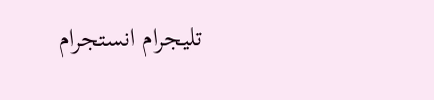تليجرام انستجرام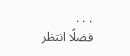. . .
فضلًا انتظر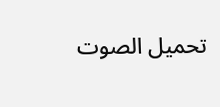تحميل الصوت